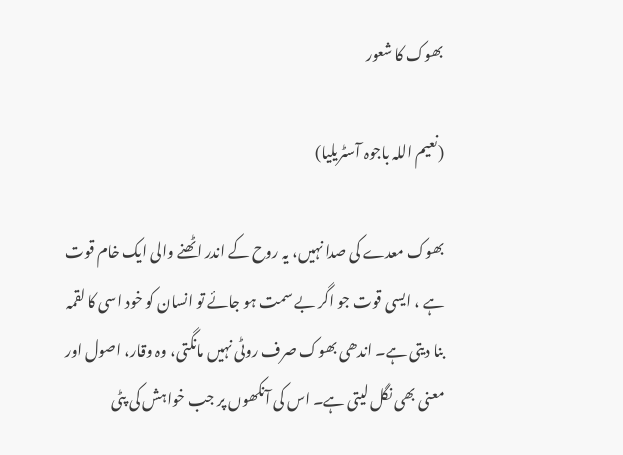بھوک کا شعور

(نعیم اللہ باجوہ آسٹریلیا)

بھوک معدے کی صدا نہیں، یہ روح کے اندر اٹھنے والی ایک خام قوت ہے ، ایسی قوت جو اگر بے سمت ہو جائے تو انسان کو خود اسی کا لقمہ بنا دیتی ہے۔ اندھی بھوک صرف روٹی نہیں مانگتی، وہ وقار، اصول اور معنی بھی نگل لیتی ہے۔ اس کی آنکھوں پر جب خواہش کی پٹی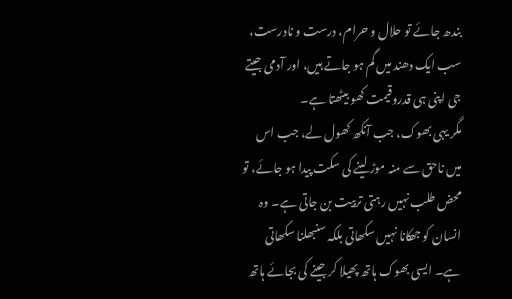بندھ جائے تو حلال و حرام، درست و نادرست، سب ایک دھند میں گم ہو جاتے ہیں، اور آدمی جیتے جی اپنی ہی قدروقیمت کھو بیٹھتا ہے۔
مگر یہی بھوک، جب آنکھ کھول لے، جب اس میں ناحق سے منہ موڑ لینے کی سکت پیدا ہو جائے، تو محض طلب نہیں رہتی تربیت بن جاتی ہے۔ وہ انسان کو جھکانا نہیں سکھاتی بلکہ سنبھلنا سکھاتی ہے۔ ایسی بھوک ہاتھ پھیلا کر جینے کی بجائے ہاتھ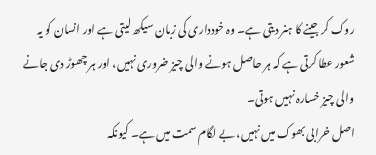روک کر جینے کا ہنر دیتی ہے۔ وہ خودداری کی زبان سیکھ لیتی ہے اور انسان کو یہ شعور عطا کرتی ہے کہ ہر حاصل ہونے والی چیز ضروری نہیں، اور ہر چھوڑ دی جانے والی چیز خسارہ نہیں ہوتی۔
اصل خرابی بھوک میں نہیں، بے لگام سمت میں ہے۔ کیونکہ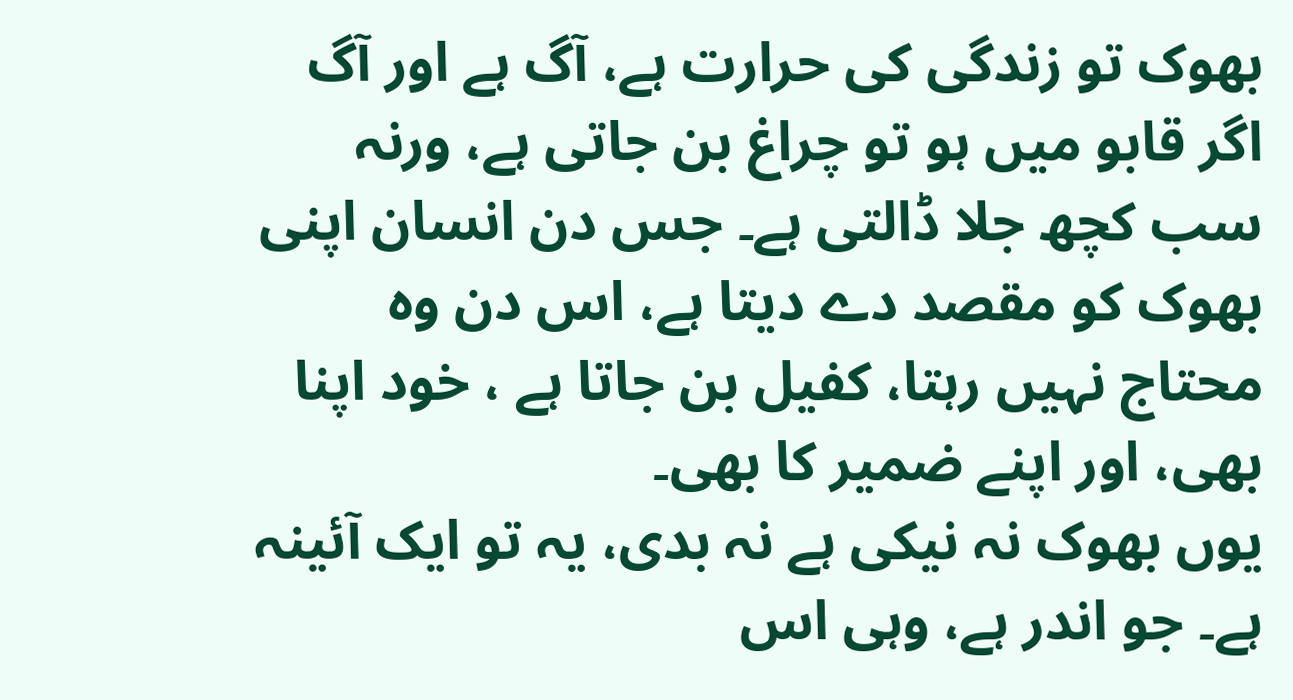بھوک تو زندگی کی حرارت ہے، آگ ہے اور آگ اگر قابو میں ہو تو چراغ بن جاتی ہے، ورنہ سب کچھ جلا ڈالتی ہے۔ جس دن انسان اپنی بھوک کو مقصد دے دیتا ہے، اس دن وہ محتاج نہیں رہتا، کفیل بن جاتا ہے ، خود اپنا بھی، اور اپنے ضمیر کا بھی۔
یوں بھوک نہ نیکی ہے نہ بدی، یہ تو ایک آئینہ ہے۔ جو اندر ہے، وہی اس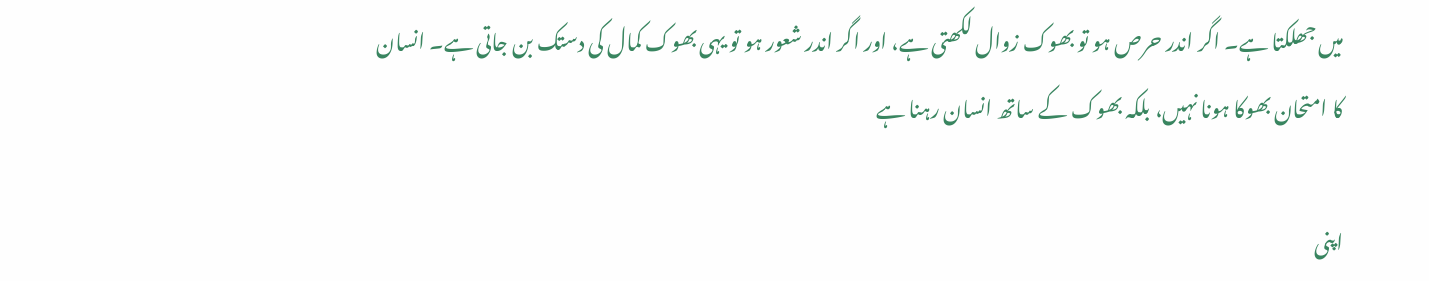میں جھلکتا ہے۔ اگر اندر حرص ہو تو بھوک زوال لکھتی ہے، اور اگر اندر شعور ہو تو یہی بھوک کمال کی دستک بن جاتی ہے۔ انسان کا امتحان بھوکا ہونا نہیں، بلکہ بھوک کے ساتھ انسان رہنا ہے

اپنی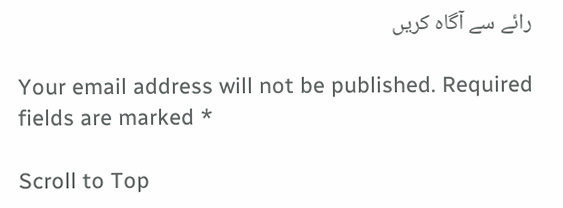رائے سے آگاہ کریں

Your email address will not be published. Required fields are marked *

Scroll to Top